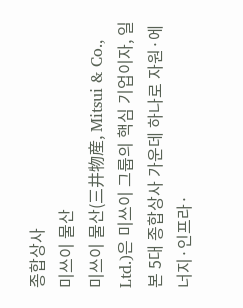종합상사
미쓰이 물산
미쓰이 물산(三井物産, Mitsui & Co., Ltd.)은 미쓰이 그룹의 핵심 기업이자, 일본 5대 종합상사 가운데 하나로 자원·에너지·인프라·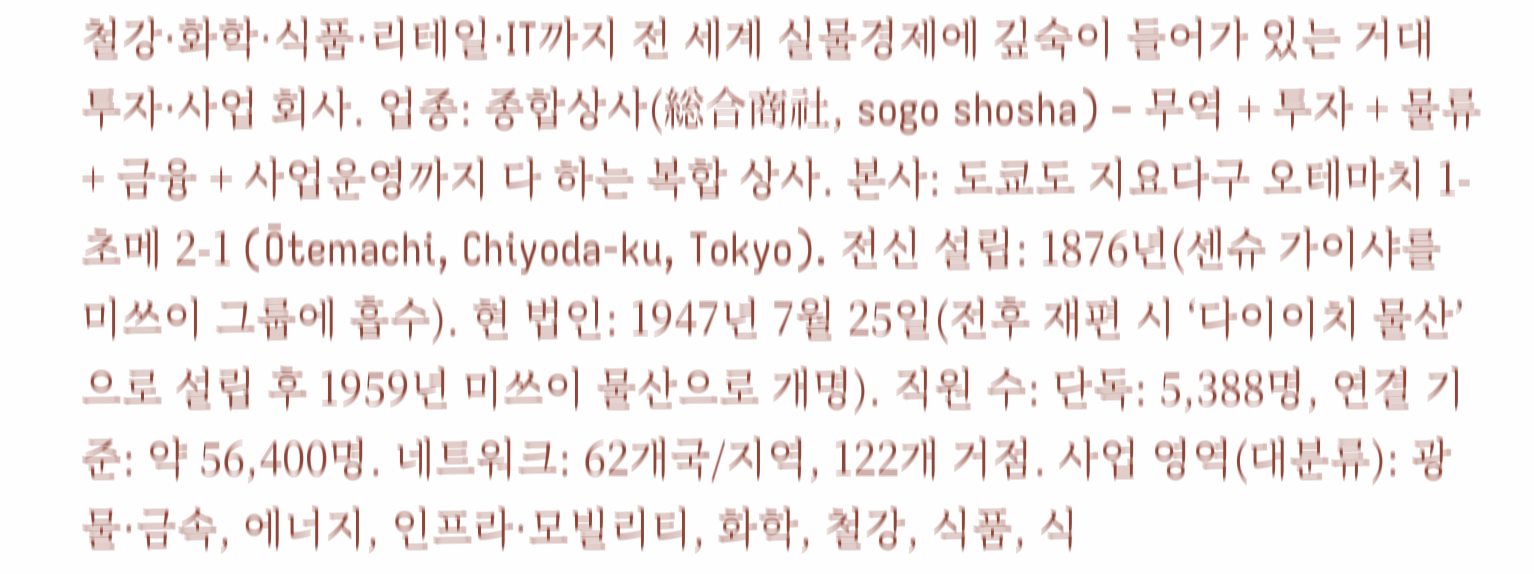철강·화학·식품·리테일·IT까지 전 세계 실물경제에 깊숙이 들어가 있는 거대 투자·사업 회사. 업종: 종합상사(総合商社, sogo shosha) – 무역 + 투자 + 물류 + 금융 + 사업운영까지 다 하는 복합 상사. 본사: 도쿄도 지요다구 오테마치 1-초메 2-1 (Ōtemachi, Chiyoda-ku, Tokyo). 전신 설립: 1876년(센슈 가이샤를 미쓰이 그룹에 흡수). 현 법인: 1947년 7월 25일(전후 재편 시 ‘다이이치 물산’으로 설립 후 1959년 미쓰이 물산으로 개명). 직원 수: 단독: 5,388명, 연결 기준: 약 56,400명. 네트워크: 62개국/지역, 122개 거점. 사업 영역(대분류): 광물·금속, 에너지, 인프라·모빌리티, 화학, 철강, 식품, 식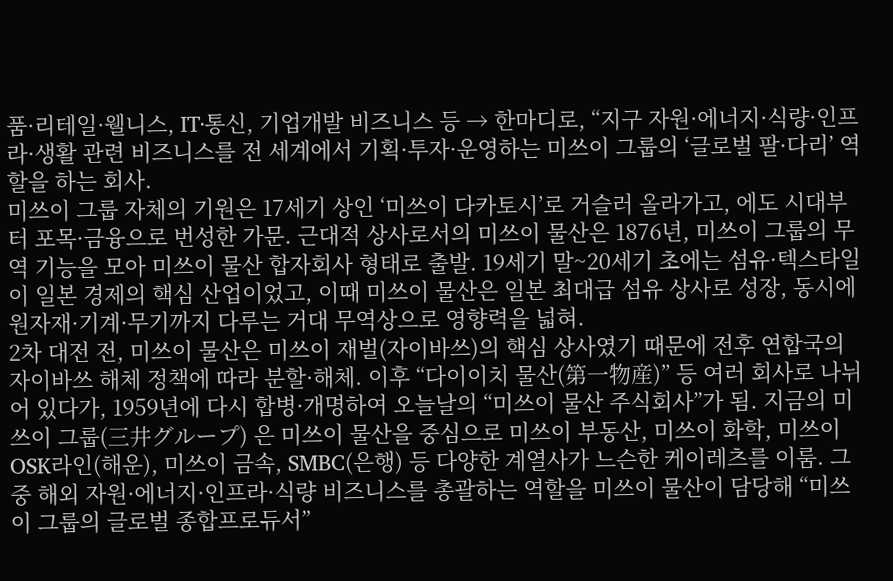품·리테일·웰니스, IT·통신, 기업개발 비즈니스 등 → 한마디로, “지구 자원·에너지·식량·인프라·생활 관련 비즈니스를 전 세계에서 기획·투자·운영하는 미쓰이 그룹의 ‘글로벌 팔·다리’ 역할을 하는 회사.
미쓰이 그룹 자체의 기원은 17세기 상인 ‘미쓰이 다카토시’로 거슬러 올라가고, 에도 시대부터 포목·금융으로 번성한 가문. 근대적 상사로서의 미쓰이 물산은 1876년, 미쓰이 그룹의 무역 기능을 모아 미쓰이 물산 합자회사 형태로 출발. 19세기 말~20세기 초에는 섬유·텍스타일이 일본 경제의 핵심 산업이었고, 이때 미쓰이 물산은 일본 최대급 섬유 상사로 성장, 동시에 원자재·기계·무기까지 다루는 거대 무역상으로 영향력을 넓혀.
2차 대전 전, 미쓰이 물산은 미쓰이 재벌(자이바쓰)의 핵심 상사였기 때문에 전후 연합국의 자이바쓰 해체 정책에 따라 분할·해체. 이후 “다이이치 물산(第一物産)” 등 여러 회사로 나뉘어 있다가, 1959년에 다시 합병·개명하여 오늘날의 “미쓰이 물산 주식회사”가 됨. 지금의 미쓰이 그룹(三井グループ) 은 미쓰이 물산을 중심으로 미쓰이 부동산, 미쓰이 화학, 미쓰이 OSK라인(해운), 미쓰이 금속, SMBC(은행) 등 다양한 계열사가 느슨한 케이레츠를 이룸. 그중 해외 자원·에너지·인프라·식량 비즈니스를 총괄하는 역할을 미쓰이 물산이 담당해 “미쓰이 그룹의 글로벌 종합프로듀서”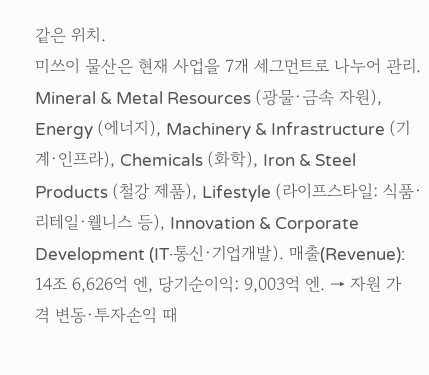같은 위치.
미쓰이 물산은 현재 사업을 7개 세그먼트로 나누어 관리. Mineral & Metal Resources (광물·금속 자원), Energy (에너지), Machinery & Infrastructure (기계·인프라), Chemicals (화학), Iron & Steel Products (철강 제품), Lifestyle (라이프스타일: 식품·리테일·웰니스 등), Innovation & Corporate Development (IT·통신·기업개발). 매출(Revenue): 14조 6,626억 엔, 당기순이익: 9,003억 엔. → 자원 가격 변동·투자손익 때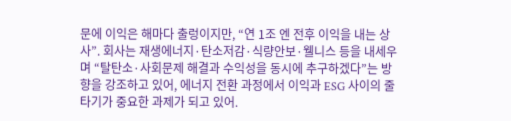문에 이익은 해마다 출렁이지만, “연 1조 엔 전후 이익을 내는 상사”. 회사는 재생에너지·탄소저감·식량안보·웰니스 등을 내세우며 “탈탄소·사회문제 해결과 수익성을 동시에 추구하겠다”는 방향을 강조하고 있어, 에너지 전환 과정에서 이익과 ESG 사이의 줄타기가 중요한 과제가 되고 있어.